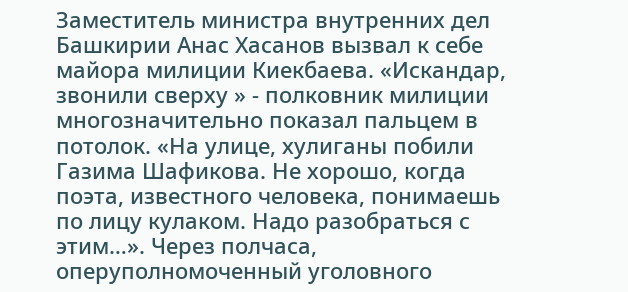Заместитель министра внутренних дел Башкирии Анас Хасанов вызвал к себе майора милиции Киекбаева. «Искандар, звонили сверху » - полковник милиции многозначительно показал пальцем в потолок. «На улице, хулиганы побили Газима Шафикова. Не хорошо, когда поэта, известного человека, понимаешь по лицу кулаком. Надо разобраться с этим…». Через полчаса, оперуполномоченный уголовного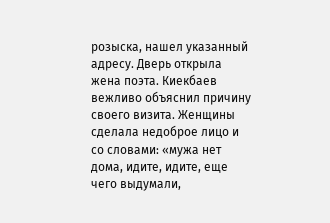розыска, нашел указанный адресу. Дверь открыла жена поэта. Киекбаев вежливо объяснил причину своего визита. Женщины сделала недоброе лицо и со словами: «мужа нет дома, идите, идите, еще чего выдумали,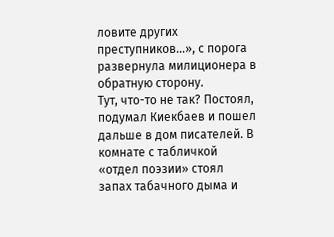ловите других преступников…», с порога развернула милиционера в обратную сторону.
Тут, что-то не так? Постоял, подумал Киекбаев и пошел дальше в дом писателей. В комнате с табличкой «отдел поэзии» стоял запах табачного дыма и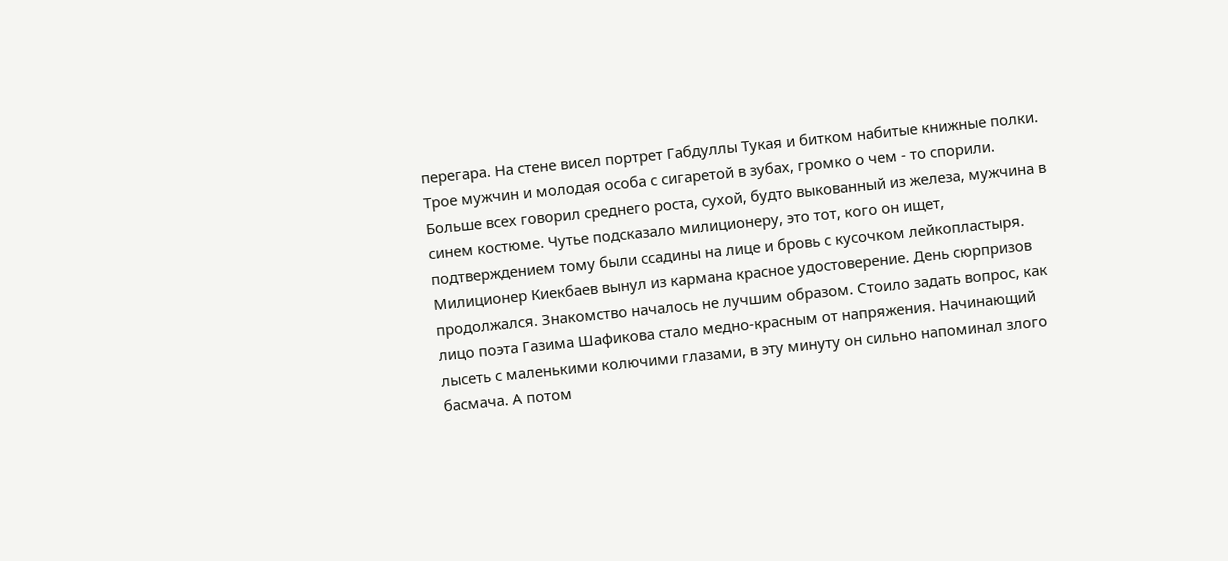перегара. На стене висел портрет Габдуллы Тукая и битком набитые книжные полки. Трое мужчин и молодая особа с сигаретой в зубах, громко о чем - то спорили. Больше всех говорил среднего роста, сухой, будто выкованный из железа, мужчина в синем костюме. Чутье подсказало милиционеру, это тот, кого он ищет, подтверждением тому были ссадины на лице и бровь с кусочком лейкопластыря. Милиционер Киекбаев вынул из кармана красное удостоверение. День сюрпризов продолжался. Знакомство началось не лучшим образом. Стоило задать вопрос, как лицо поэта Газима Шафикова стало медно-красным от напряжения. Начинающий лысеть с маленькими колючими глазами, в эту минуту он сильно напоминал злого басмача. А потом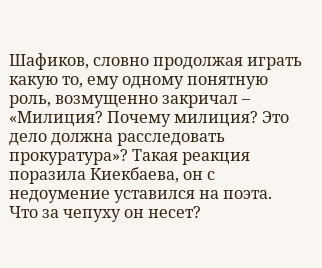Шафиков, словно продолжая играть какую то, ему одному понятную роль, возмущенно закричал – «Милиция? Почему милиция? Это дело должна расследовать прокуратура»? Такая реакция поразила Киекбаева, он с недоумение уставился на поэта.
Что за чепуху он несет?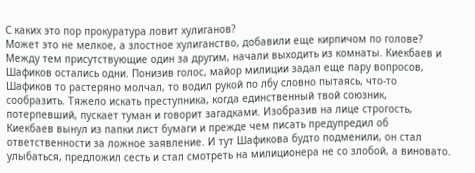С каких это пор прокуратура ловит хулиганов?
Может это не мелкое, а злостное хулиганство, добавили еще кирпичом по голове?
Между тем присутствующие один за другим, начали выходить из комнаты. Киекбаев и Шафиков остались одни. Понизив голос, майор милиции задал еще пару вопросов, Шафиков то растеряно молчал, то водил рукой по лбу словно пытаясь, что-то сообразить. Тяжело искать преступника, когда единственный твой союзник, потерпевший, пускает туман и говорит загадками. Изобразив на лице строгость, Киекбаев вынул из папки лист бумаги и прежде чем писать предупредил об ответственности за ложное заявление. И тут Шафикова будто подменили, он стал улыбаться, предложил сесть и стал смотреть на милиционера не со злобой, а виновато.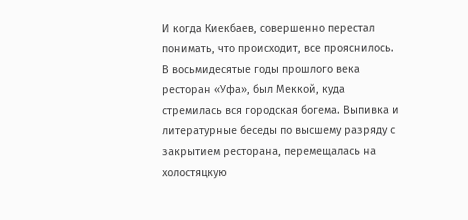И когда Киекбаев, совершенно перестал понимать, что происходит, все прояснилось.
В восьмидесятые годы прошлого века ресторан «Уфа», был Меккой, куда стремилась вся городская богема. Выпивка и литературные беседы по высшему разряду с закрытием ресторана, перемещалась на холостяцкую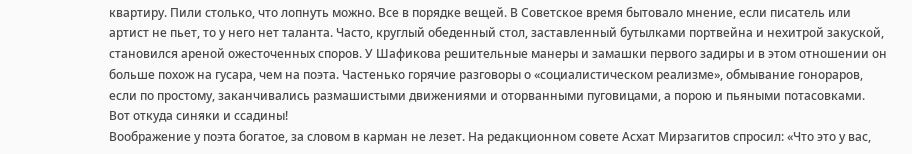квартиру. Пили столько, что лопнуть можно. Все в порядке вещей. В Советское время бытовало мнение, если писатель или артист не пьет, то у него нет таланта. Часто, круглый обеденный стол, заставленный бутылками портвейна и нехитрой закуской, становился ареной ожесточенных споров. У Шафикова решительные манеры и замашки первого задиры и в этом отношении он больше похож на гусара, чем на поэта. Частенько горячие разговоры о «социалистическом реализме», обмывание гонораров, если по простому, заканчивались размашистыми движениями и оторванными пуговицами, а порою и пьяными потасовками.
Вот откуда синяки и ссадины!
Воображение у поэта богатое, за словом в карман не лезет. На редакционном совете Асхат Мирзагитов спросил: «Что это у вас,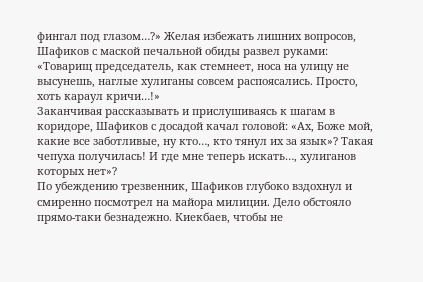фингал под глазом…?» Желая избежать лишних вопросов, Шафиков с маской печальной обиды развел руками: «Товарищ председатель, как стемнеет, носа на улицу не высунешь, наглые хулиганы совсем распоясались. Просто, хоть караул кричи…!»
Заканчивая рассказывать и прислушиваясь к шагам в коридоре, Шафиков с досадой качал головой: «Ах, Боже мой, какие все заботливые, ну кто…, кто тянул их за язык»? Такая чепуха получилась! И где мне теперь искать…, хулиганов которых нет»?
По убеждению трезвенник, Шафиков глубоко вздохнул и смиренно посмотрел на майора милиции. Дело обстояло прямо-таки безнадежно. Киекбаев, чтобы не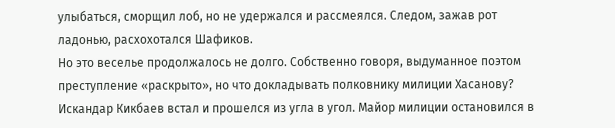улыбаться, сморщил лоб, но не удержался и рассмеялся. Следом, зажав рот ладонью, расхохотался Шафиков.
Но это веселье продолжалось не долго. Собственно говоря, выдуманное поэтом преступление «раскрыто», но что докладывать полковнику милиции Хасанову? Искандар Кикбаев встал и прошелся из угла в угол. Майор милиции остановился в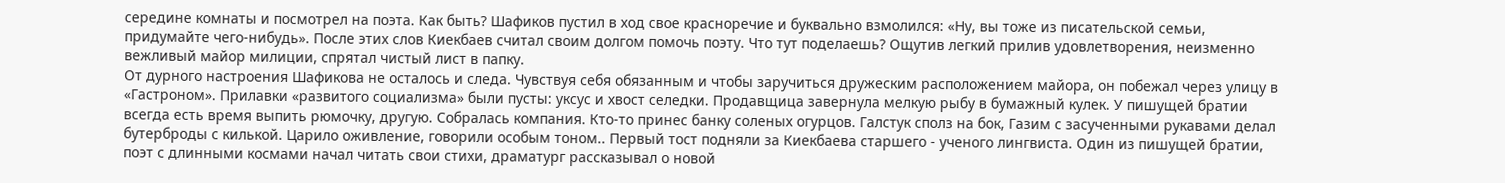середине комнаты и посмотрел на поэта. Как быть? Шафиков пустил в ход свое красноречие и буквально взмолился: «Ну, вы тоже из писательской семьи, придумайте чего-нибудь». После этих слов Киекбаев считал своим долгом помочь поэту. Что тут поделаешь? Ощутив легкий прилив удовлетворения, неизменно вежливый майор милиции, спрятал чистый лист в папку.
От дурного настроения Шафикова не осталось и следа. Чувствуя себя обязанным и чтобы заручиться дружеским расположением майора, он побежал через улицу в «Гастроном». Прилавки «развитого социализма» были пусты: уксус и хвост селедки. Продавщица завернула мелкую рыбу в бумажный кулек. У пишущей братии всегда есть время выпить рюмочку, другую. Собралась компания. Кто-то принес банку соленых огурцов. Галстук сполз на бок, Газим с засученными рукавами делал бутерброды с килькой. Царило оживление, говорили особым тоном.. Первый тост подняли за Киекбаева старшего - ученого лингвиста. Один из пишущей братии, поэт с длинными космами начал читать свои стихи, драматург рассказывал о новой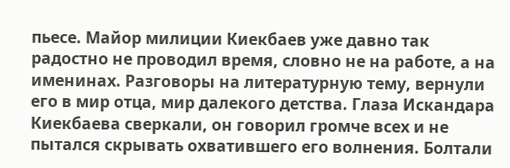пьесе. Майор милиции Киекбаев уже давно так радостно не проводил время, словно не на работе, а на именинах. Разговоры на литературную тему, вернули его в мир отца, мир далекого детства. Глаза Искандара Киекбаева сверкали, он говорил громче всех и не пытался скрывать охватившего его волнения. Болтали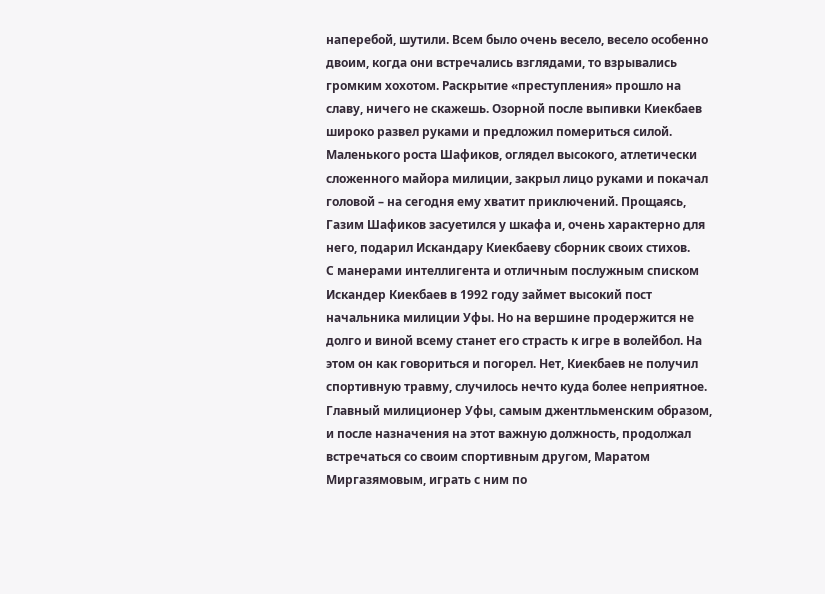наперебой, шутили. Всем было очень весело, весело особенно двоим, когда они встречались взглядами, то взрывались громким хохотом. Раскрытие «преступления» прошло на славу, ничего не скажешь. Озорной после выпивки Киекбаев широко развел руками и предложил помериться силой. Маленького роста Шафиков, оглядел высокого, атлетически сложенного майора милиции, закрыл лицо руками и покачал головой – на сегодня ему хватит приключений. Прощаясь, Газим Шафиков засуетился у шкафа и, очень характерно для него, подарил Искандару Киекбаеву сборник своих стихов.
С манерами интеллигента и отличным послужным списком Искандер Киекбаев в 1992 году займет высокий пост начальника милиции Уфы. Но на вершине продержится не долго и виной всему станет его страсть к игре в волейбол. На этом он как говориться и погорел. Нет, Киекбаев не получил спортивную травму, случилось нечто куда более неприятное. Главный милиционер Уфы, самым джентльменским образом, и после назначения на этот важную должность, продолжал встречаться со своим спортивным другом, Маратом Миргазямовым, играть с ним по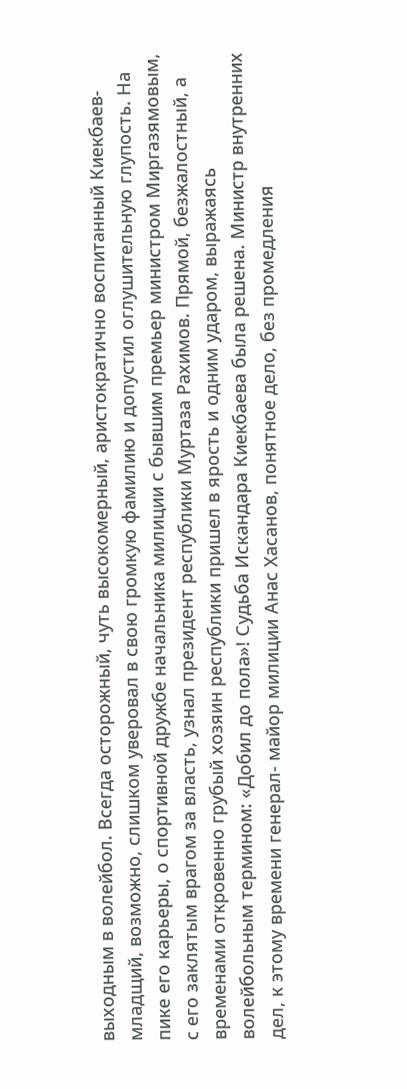выходным в волейбол. Всегда осторожный, чуть высокомерный, аристократично воспитанный Киекбаев-младщий, возможно, слишком уверовал в свою громкую фамилию и допустил оглушительную глупость. На пике его карьеры, о спортивной дружбе начальника милиции с бывшим премьер министром Миргазямовым, с его заклятым врагом за власть, узнал президент республики Муртаза Рахимов. Прямой, безжалостный, а временами откровенно грубый хозяин республики пришел в ярость и одним ударом, выражаясь волейбольным термином: «Добил до пола»! Судьба Искандара Киекбаева была решена. Министр внутренних дел, к этому времени генерал- майор милиции Анас Хасанов, понятное дело, без промедления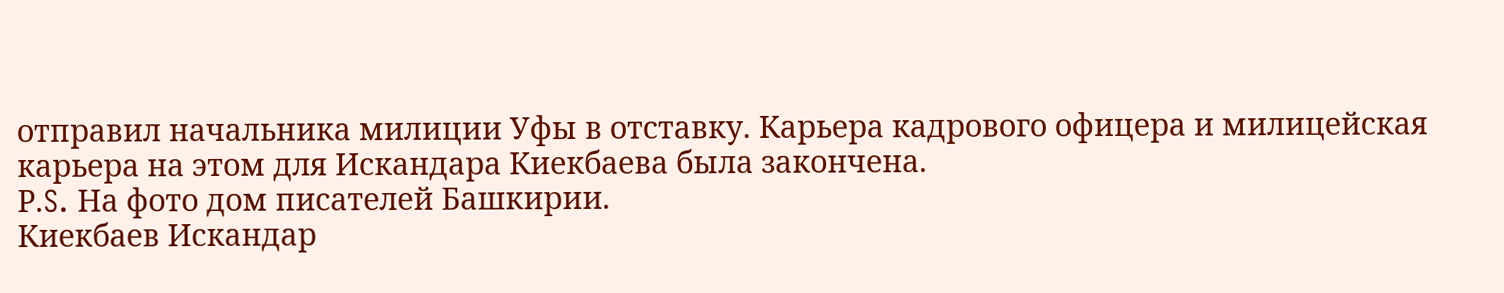отправил начальника милиции Уфы в отставку. Карьера кадрового офицера и милицейская карьера на этом для Искандара Киекбаева была закончена.
Р.S. На фото дом писателей Башкирии.
Киекбаев Искандар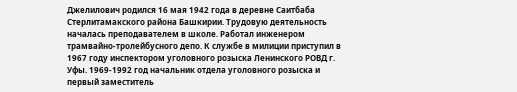Джелилович родился 16 мая 1942 года в деревне Саитбаба Стерлитамакского района Башкирии. Трудовую деятельность началась преподавателем в школе. Работал инженером трамвайно-тролейбусного депо. К службе в милиции приступил в 1967 году инспектором уголовного розыска Ленинского РОВД г. Уфы. 1969-1992 год начальник отдела уголовного розыска и первый заместитель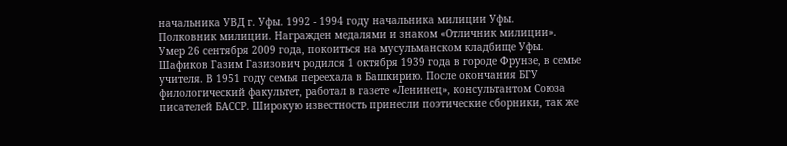начальника УВД г. Уфы. 1992 - 1994 году начальника милиции Уфы.
Полковник милиции. Награжден медалями и знаком «Отличник милиции».
Умер 26 сентября 2009 года, покоиться на мусульманском кладбище Уфы.
Шафиков Газим Газизович родился 1 октября 1939 года в городе Фрунзе, в семье учителя. В 1951 году семья переехала в Башкирию. После окончания БГУ филологический факультет, работал в газете «Ленинец», консультантом Союза писателей БАССР. Широкую известность принесли поэтические сборники, так же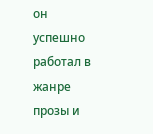он успешно работал в жанре прозы и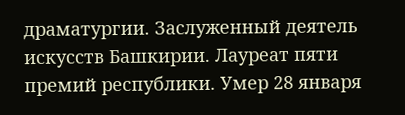драматургии. Заслуженный деятель искусств Башкирии. Лауреат пяти премий республики. Умер 28 января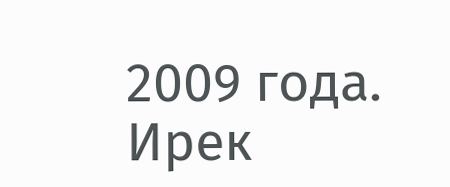2009 года.
Ирек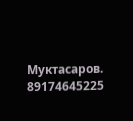Муктасаров. 89174645225